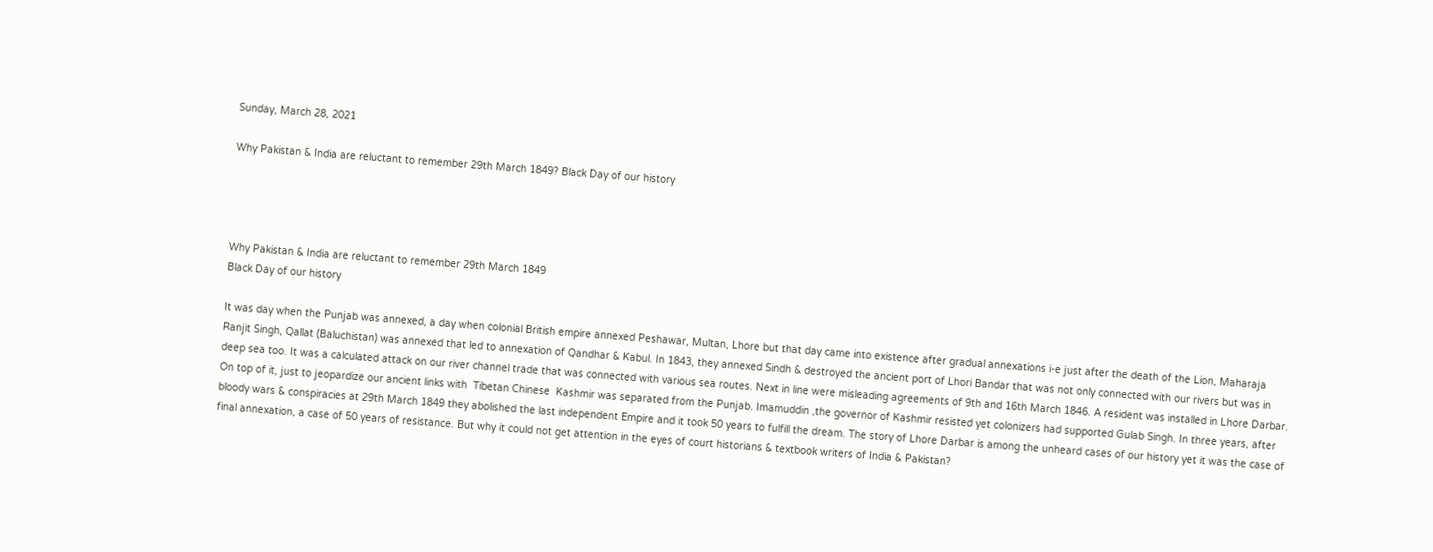Sunday, March 28, 2021

Why Pakistan & India are reluctant to remember 29th March 1849? Black Day of our history




Why Pakistan & India are reluctant to remember 29th March 1849
Black Day of our history

It was day when the Punjab was annexed, a day when colonial British empire annexed Peshawar, Multan, Lhore but that day came into existence after gradual annexations i-e just after the death of the Lion, Maharaja Ranjit Singh, Qallat (Baluchistan) was annexed that led to annexation of Qandhar & Kabul. In 1843, they annexed Sindh & destroyed the ancient port of Lhori Bandar that was not only connected with our rivers but was in deep sea too. It was a calculated attack on our river channel trade that was connected with various sea routes. Next in line were misleading agreements of 9th and 16th March 1846. A resident was installed in Lhore Darbar. On top of it, just to jeopardize our ancient links with  Tibetan Chinese  Kashmir was separated from the Punjab. Imamuddin ,the governor of Kashmir resisted yet colonizers had supported Gulab Singh. In three years, after bloody wars & conspiracies at 29th March 1849 they abolished the last independent Empire and it took 50 years to fulfill the dream. The story of Lhore Darbar is among the unheard cases of our history yet it was the case of final annexation, a case of 50 years of resistance. But why it could not get attention in the eyes of court historians & textbook writers of India & Pakistan?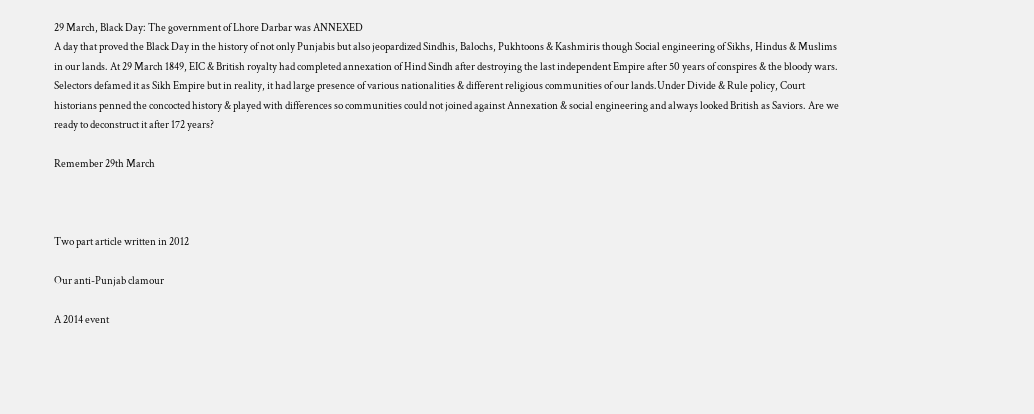29 March, Black Day: The government of Lhore Darbar was ANNEXED
A day that proved the Black Day in the history of not only Punjabis but also jeopardized Sindhis, Balochs, Pukhtoons & Kashmiris though Social engineering of Sikhs, Hindus & Muslims in our lands. At 29 March 1849, EIC & British royalty had completed annexation of Hind Sindh after destroying the last independent Empire after 50 years of conspires & the bloody wars. Selectors defamed it as Sikh Empire but in reality, it had large presence of various nationalities & different religious communities of our lands.Under Divide & Rule policy, Court historians penned the concocted history & played with differences so communities could not joined against Annexation & social engineering and always looked British as Saviors. Are we ready to deconstruct it after 172 years?

Remember 29th March



Two part article written in 2012

Our anti-Punjab clamour

A 2014 event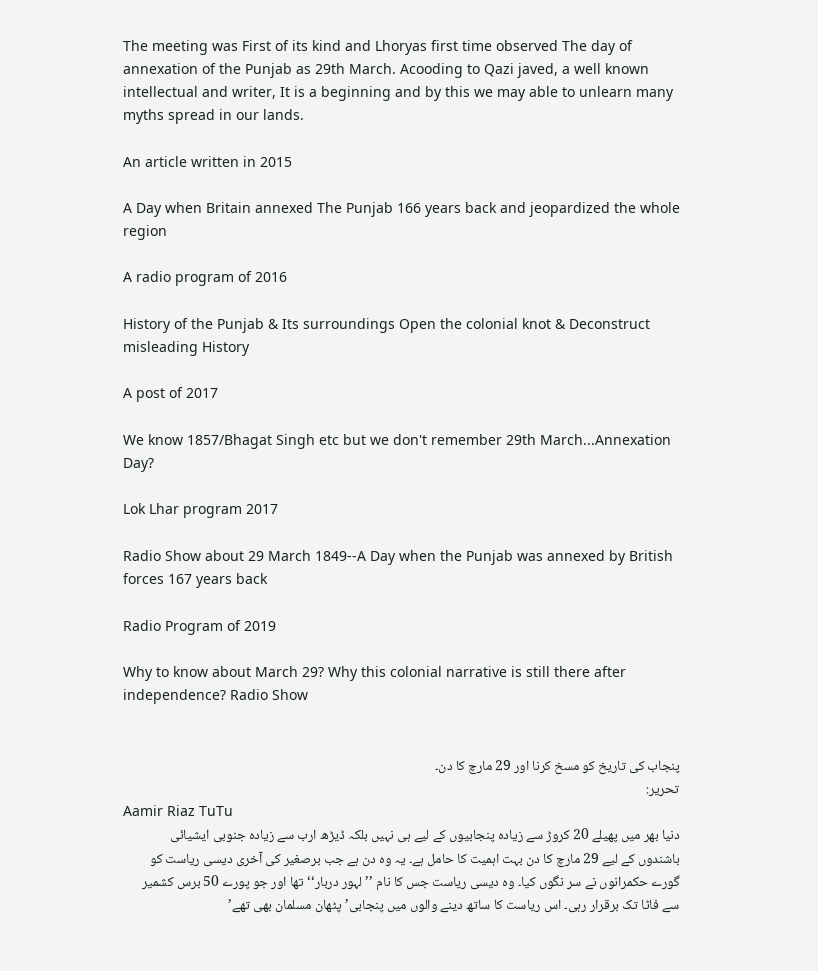The meeting was First of its kind and Lhoryas first time observed The day of annexation of the Punjab as 29th March. Acooding to Qazi javed, a well known intellectual and writer, It is a beginning and by this we may able to unlearn many myths spread in our lands.

An article written in 2015

A Day when Britain annexed The Punjab 166 years back and jeopardized the whole region

A radio program of 2016

History of the Punjab & Its surroundings Open the colonial knot & Deconstruct misleading History

A post of 2017

We know 1857/Bhagat Singh etc but we don't remember 29th March...Annexation Day?

Lok Lhar program 2017

Radio Show about 29 March 1849--A Day when the Punjab was annexed by British forces 167 years back

Radio Program of 2019

Why to know about March 29? Why this colonial narrative is still there after independence? Radio Show


پنجاب کی تاریخ کو مسخ کرنا اور 29 مارچ کا دن۔
تحریر:
Aamir Riaz TuTu
دنیا بھر میں پھیلے 20 کروڑ سے زیادہ پنجابیوں کے لیے ہی نہیں بلکہ ڈیڑھ ارب سے زیادہ جنوبی ایشیائی باشندوں کے لیے 29 مارچ کا دن بہت اہمیت کا حامل ہے۔ یہ وہ دن ہے جب برصغیر کی آخری دیسی ریاست کو گورے حکمرانوں نے سر نگوں کیا۔ وہ دیسی ریاست جس کا نام ’’لہور دربار‘‘ تھا اور جو پورے 50 برس کشمیر سے فاٹا تک برقرار رہی۔ اس ریاست کا ساتھ دینے والوں میں پنجابی’ پٹھان مسلمان بھی تھے’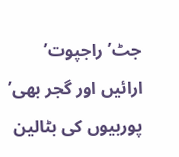جٹ’ راجپوت’ ارائیں اور گجر بھی’ پوربیوں کی بٹالین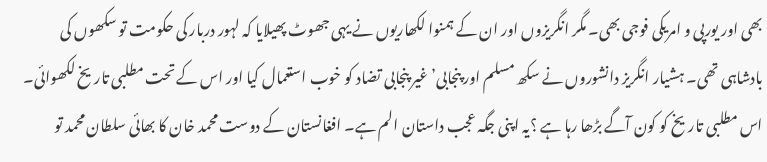بھی اور یورپی و امریکی فوجی بھی۔ مگر انگریزوں اور ان کے ہمنوا لکھاریوں نے یہی جھوٹ پھیلایا کہ لہور دربار کی حکومت تو سکھوں کی بادشاہی تھی۔ ہشیار انگریز دانشوروں نے سکھ مسلم اور پنجابی’ غیر پنجابی تضاد کو خوب استعمال کیا اور اس کے تحت مطلبی تاریخ لکھوائی۔ اس مطلبی تاریخ کو کون آگے بڑھا رہا ہے ؟یہ اپنی جگہ عجب داستان الم ہے۔ افغانستان کے دوست محمد خان کا بھائی سلطان محمد تو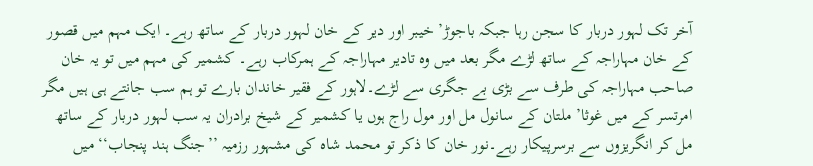آخر تک لہور دربار کا سجن رہا جبکہ باجوڑ’ خیبر اور دیر کے خان لہور دربار کے ساتھ رہے۔ ایک مہم میں قصور کے خان مہاراجہ کے ساتھ لڑے مگر بعد میں وہ تادیر مہاراجہ کے ہمرکاب رہے۔ کشمیر کی مہم میں تو یہ خان صاحب مہاراجہ کی طرف سے بڑی بے جگری سے لڑے۔لاہور کے فقیر خاندان بارے تو ہم سب جانتے ہی ہیں مگر امرتسر کے میں غوثا’ ملتان کے سانول مل اور مول راج ہوں یا کشمیر کے شیخ برادران یہ سب لہور دربار کے ساتھ مل کر انگریزوں سے برسرپیکار رہے۔نور خان کا ذکر تو محمد شاہ کی مشہور رزمیہ ’’جنگ ہند پنجاب‘‘ میں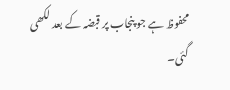محفوظ ہے جو پنجاب پر قبضہ کے بعد لکھی گئی۔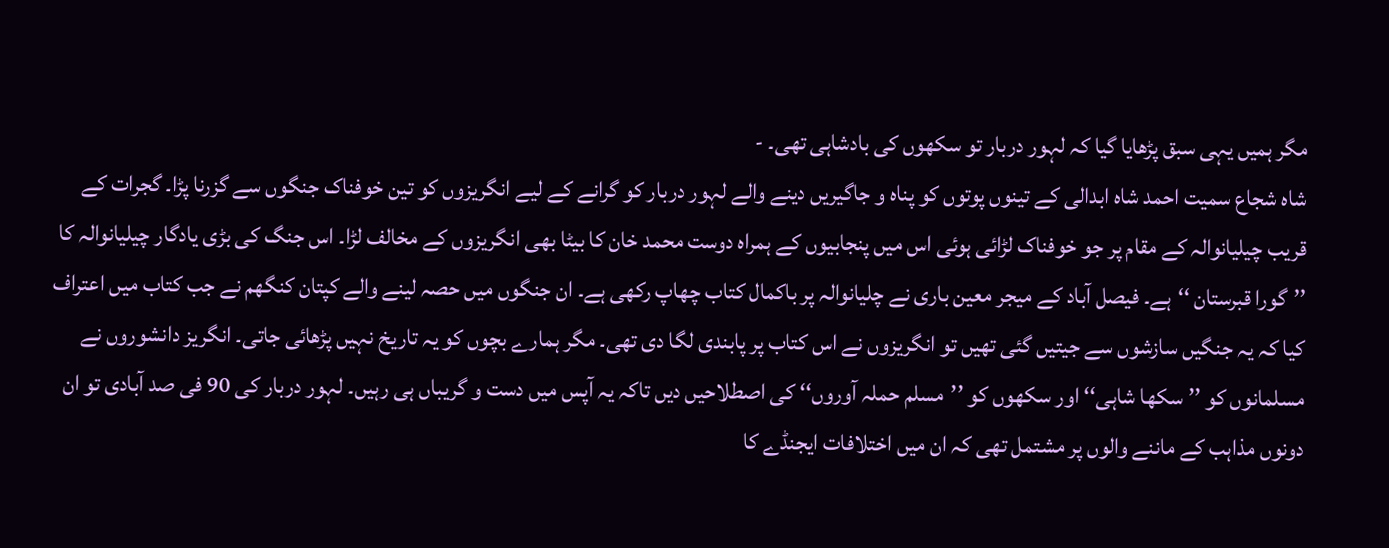مگر ہمیں یہی سبق پڑھایا گیا کہ لہور دربار تو سکھوں کی بادشاہی تھی۔ -
شاہ شجاع سمیت احمد شاہ ابدالی کے تینوں پوتوں کو پناہ و جاگیریں دینے والے لہور دربار کو گرانے کے لیے انگریزوں کو تین خوفناک جنگوں سے گزرنا پڑا۔ گجرات کے قریب چیلیانوالہ کے مقام پر جو خوفناک لڑائی ہوئی اس میں پنجابیوں کے ہمراہ دوست محمد خان کا بیٹا بھی انگریزوں کے مخالف لڑا۔ اس جنگ کی بڑی یادگار چیلیانوالہ کا ’’گورا قبرستان ‘‘ہے۔ فیصل آباد کے میجر معین باری نے چلیانوالہ پر باکمال کتاب چھاپ رکھی ہے۔ ان جنگوں میں حصہ لینے والے کپتان کنگھم نے جب کتاب میں اعتراف کیا کہ یہ جنگیں سازشوں سے جیتیں گئی تھیں تو انگریزوں نے اس کتاب پر پابندی لگا دی تھی۔ مگر ہمارے بچوں کو یہ تاریخ نہیں پڑھائی جاتی۔ انگریز دانشوروں نے مسلمانوں کو ’’سکھا شاہی‘‘ اور سکھوں کو ’’مسلم حملہ آوروں‘‘ کی اصطلاحیں دیں تاکہ یہ آپس میں دست و گریباں ہی رہیں۔ لہور دربار کی 90 فی صد آبادی تو ان دونوں مذاہب کے ماننے والوں پر مشتمل تھی کہ ان میں اختلافات ایجنڈے کا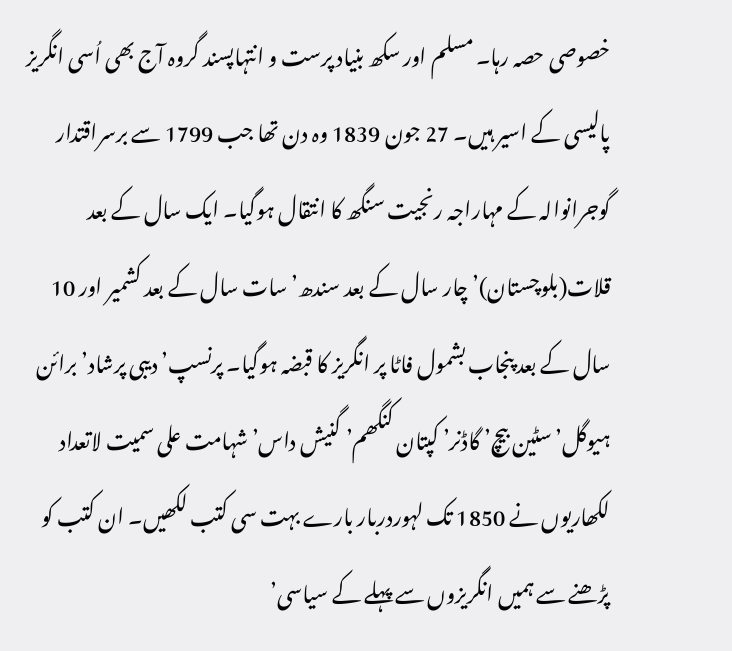خصوصی حصہ رہا۔ مسلم اور سکھ بنیاد پرست و انتہاپسند گروہ آج بھی اُسی انگریز پالیسی کے اسیر ہیں۔ 27 جون 1839 وہ دن تھا جب 1799 سے برسراقتدار گوجرانوالہ کے مہاراجہ رنجیت سنگھ کا انتقال ہوگیا۔ ایک سال کے بعد قلات(بلوچستان)’ چار سال کے بعد سندھ’ سات سال کے بعد کشمیر اور 10 سال کے بعد پنجاب بشمول فاٹا پر انگریز کا قبضہ ہوگیا۔ پرنسپ’ دیبی پرشاد’ برائن ہیوگل’ سٹین بیچ’ گاڈنر’ کپتان کنگھم’ گنیش داس’ شہامت علی سمیت لاتعداد لکھاریوں نے 1850 تک لہوردربار بارے بہت سی کتب لکھیں۔ ان کتب کو پڑھنے سے ہمیں انگریزوں سے پہلے کے سیاسی’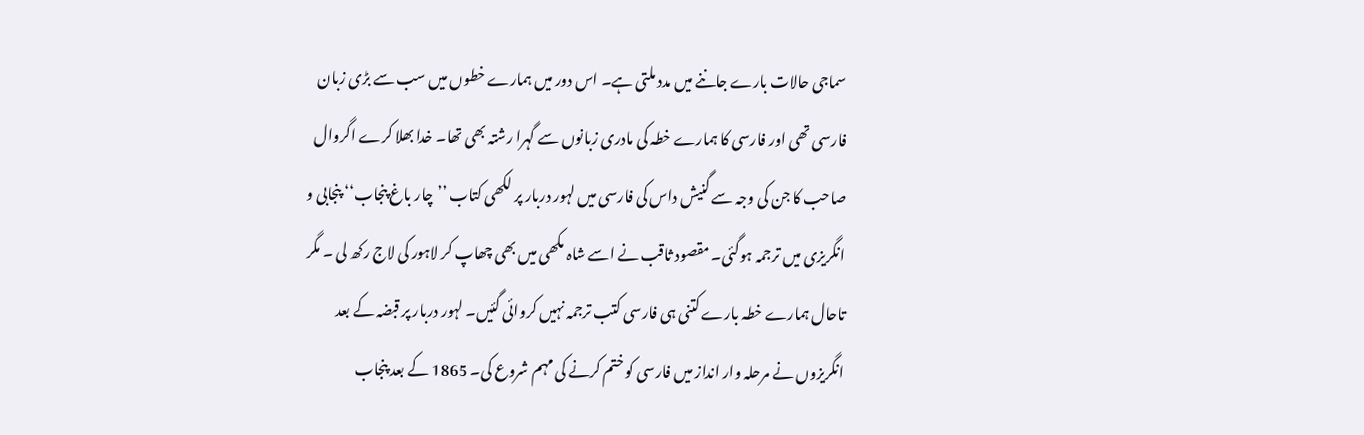سماجی حالات بارے جاننے میں مدد ملتی ہے۔ اس دور میں ہمارے خطوں میں سب سے بڑی زبان فارسی تھی اور فارسی کا ہمارے خطہ کی مادری زبانوں سے گہرا رشتہ بھی تھا۔ خدا بھلا کرے اگروال صاحب کا جن کی وجہ سے گنیش داس کی فارسی میں لہور دربار پر لکھی کتاب ’’چار باغ پنجاب‘‘ پنجابی و انگریزی میں ترجمہ ہوگئی۔ مقصود ثاقب نے اسے شاہ مکھی میں بھی چھاپ کر لاہور کی لاج رکھ لی ۔ مگر تاحال ہمارے خطہ بارے کتنی ہی فارسی کتب ترجمہ نہیں کروائی گئیں۔ لہور دربار پر قبضہ کے بعد انگریزوں نے مرحلہ وار انداز میں فارسی کو ختم کرنے کی مہم شروع کی۔ 1865 کے بعد پنجاب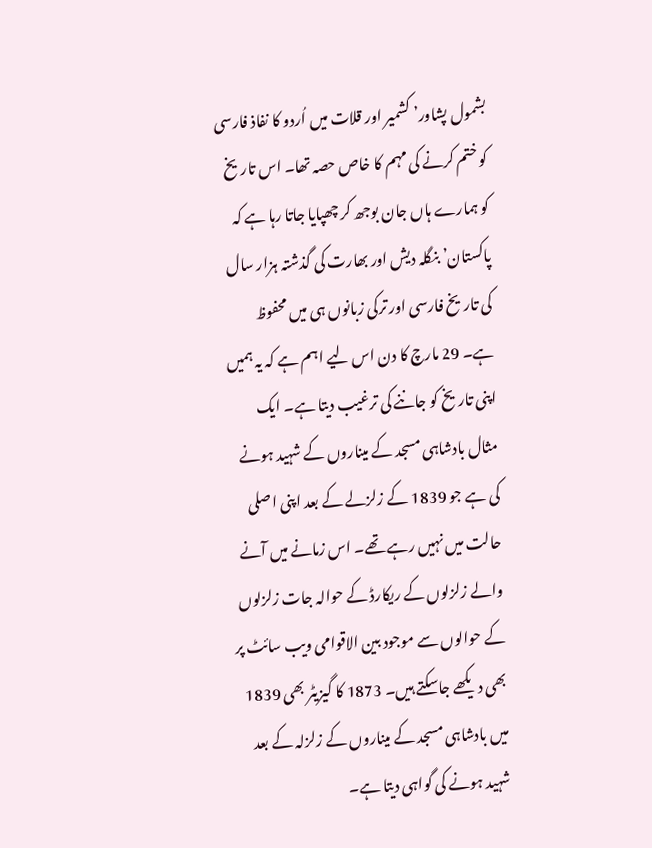بشمول پشاور’ کشمیر اور قلات میں اُردو کا نفاذ فارسی کو ختم کرنے کی مہم کا خاص حصہ تھا۔ اس تاریخ کو ہمارے ہاں جان بوجھ کر چھپایا جاتا رہا ہے کہ پاکستان’ بنگلہ دیش اور بھارت کی گذشتہ ہزار سال کی تاریخ فارسی اور ترکی زبانوں ہی میں محفوظ ہے۔ 29 مارچ کا دن اس لیے اہم ہے کہ یہ ہمیں اپنی تاریخ کو جاننے کی ترغیب دیتا ہے۔ ایک مثال بادشاہی مسجد کے میناروں کے شہید ہونے کی ہے جو 1839 کے زلزلے کے بعد اپنی اصلی حالت میں نہیں رہے تھے۔ اس زمانے میں آنے والے زلزلوں کے ریکارڈ کے حوالہ جات زلزلوں کے حوالوں سے موجود بین الاقوامی ویب سائٹ پر بھی دیکھے جاسکتے ہیں۔ 1873 کا گیزیٹر بھی 1839 میں بادشاہی مسجد کے میناروں کے زلزلہ کے بعد شہید ہونے کی گواہی دیتا ہے۔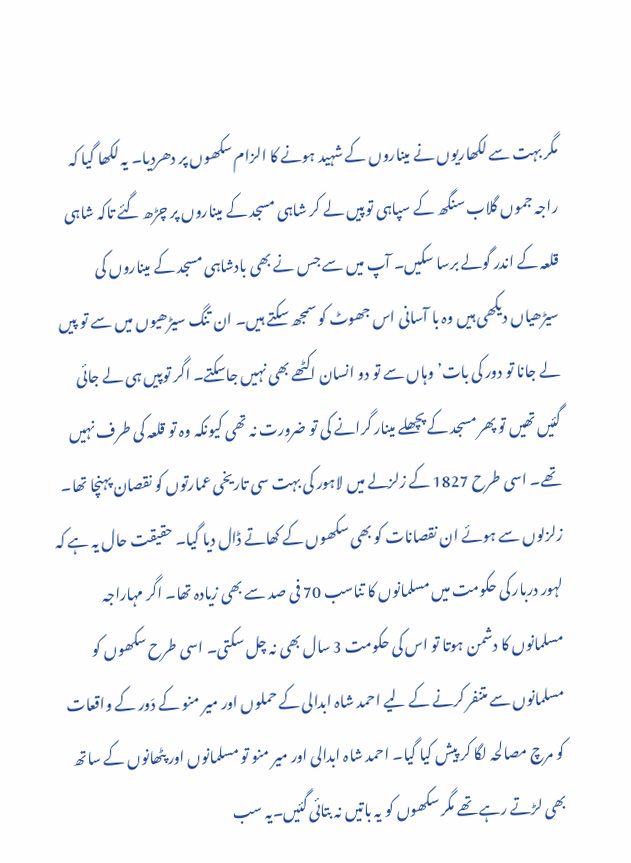مگر بہت سے لکھاریوں نے میناروں کے شہید ہونے کا الزام سکھوں پر دھردیا۔ یہ لکھا گیا کہ راجہ جموں گلاب سنگھ کے سپاہی توپیں لے کر شاہی مسجد کے میناروں پر چڑھ گئے تاکہ شاہی قلعہ کے اندر گولے برسا سکیں۔ آپ میں سے جس نے بھی بادشاہی مسجد کے میناروں کی سیڑھیاں دیکھی ہیں وہ با آسانی اس جھوٹ کو سمجھ سکتے ہیں۔ ان تنگ سیڑھیوں میں سے تو پیں لے جانا تو دور کی بات’ وہاں سے تو دو انسان اکٹھے بھی نہیں جاسکتے۔ اگر توپیں ہی لے جائی گئیں تھیں تو پھر مسجد کے پچھلے مینار گرانے کی تو ضرورت نہ تھی کیونکہ وہ تو قلعہ کی طرف نہیں تھے۔ اسی طرح 1827 کے زلزلے میں لاہور کی بہت سی تاریخی عمارتوں کو نقصان پہنچا تھا۔ زلزلوں سے ہوئے ان نقصانات کو بھی سکھوں کے کھاتے ڈال دیا گیا۔ حقیقت حال یہ ہے کہ لہور دربار کی حکومت میں مسلمانوں کا تناسب 70 فی صد سے بھی زیادہ تھا۔ اگر مہاراجہ مسلمانوں کا دشمن ہوتا تو اس کی حکومت 3 سال بھی نہ چل سکتی۔ اسی طرح سکھوں کو مسلمانوں سے متنفر کرنے کے لیے احمد شاہ ابدالی کے حملوں اور میر منو کے دَور کے واقعات کو مرچ مصالحہ لگا کر پیش کیا گیا۔ احمد شاہ ابدالی اور میر منو تو مسلمانوں اور پٹھانوں کے ساتھ بھی لڑتے رہے تھے مگر سکھوں کو یہ باتیں نہ بتائی گئیں۔یہ سب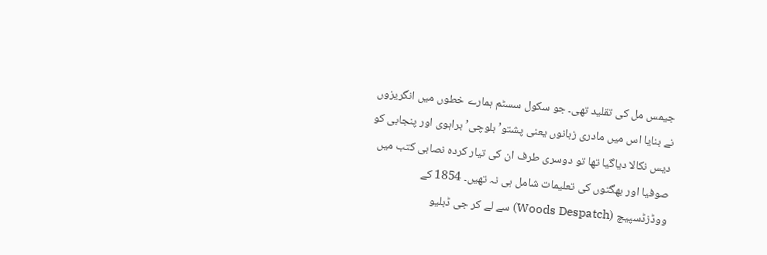جیمس مل کی تقلید تھی۔ جو سکول سسٹم ہمارے خطوں میں انگریزوں نے بنایا اس میں مادری زبانوں یعنی پشتو’ بلوچی’ براہوی اور پنجابی کو دیس نکالا دیاگیا تھا تو دوسری طرف ان کی تیار کردہ نصابی کتب میں صوفیا اور بھگتوں کی تعلیمات شامل ہی نہ تھیں۔ 1854 کے ووڈزڈسپیچ (Woods Despatch) سے لے کر جی ڈبلیو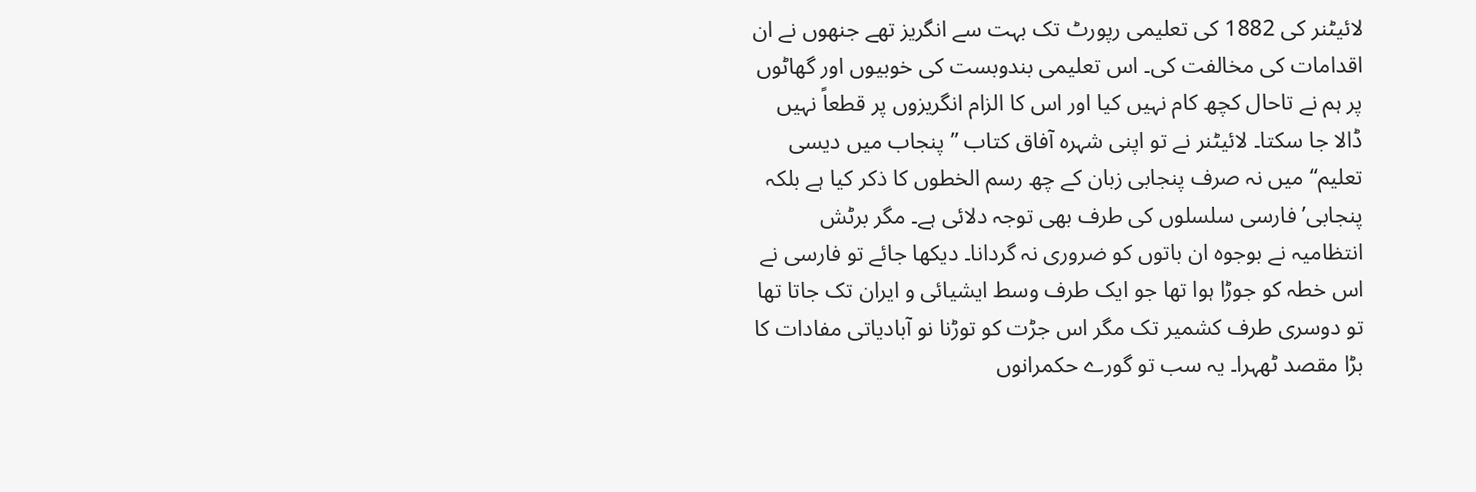لائیٹنر کی 1882 کی تعلیمی رپورٹ تک بہت سے انگریز تھے جنھوں نے ان اقدامات کی مخالفت کی۔ اس تعلیمی بندوبست کی خوبیوں اور گھاٹوں پر ہم نے تاحال کچھ کام نہیں کیا اور اس کا الزام انگریزوں پر قطعاً نہیں ڈالا جا سکتا۔ لائیٹنر نے تو اپنی شہرہ آفاق کتاب ’’پنجاب میں دیسی تعلیم‘‘ میں نہ صرف پنجابی زبان کے چھ رسم الخطوں کا ذکر کیا ہے بلکہ پنجابی’ فارسی سلسلوں کی طرف بھی توجہ دلائی ہے۔ مگر برٹش انتظامیہ نے بوجوہ ان باتوں کو ضروری نہ گردانا۔ دیکھا جائے تو فارسی نے اس خطہ کو جوڑا ہوا تھا جو ایک طرف وسط ایشیائی و ایران تک جاتا تھا تو دوسری طرف کشمیر تک مگر اس جڑت کو توڑنا نو آبادیاتی مفادات کا بڑا مقصد ٹھہرا۔ یہ سب تو گورے حکمرانوں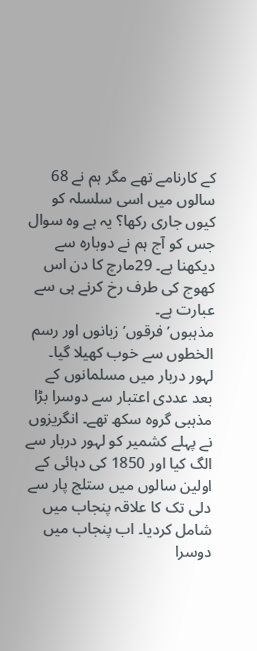کے کارنامے تھے مگر ہم نے 68 سالوں میں اسی سلسلہ کو کیوں جاری رکھا؟ یہ ہے وہ سوال جس کو آج ہم نے دوبارہ سے دیکھنا ہے۔ 29مارچ کا دن اس کھوج کی طرف رخ کرنے ہی سے عبارت ہے۔
مذہبوں’ فرقوں’ زبانوں اور رسم الخطوں سے خوب کھیلا گیا۔ لہور دربار میں مسلمانوں کے بعد عددی اعتبار سے دوسرا بڑا مذہبی گروہ سکھ تھے۔ انگریزوں نے پہلے کشمیر کو لہور دربار سے الگ کیا اور 1850 کی دہائی کے اولین سالوں میں ستلج پار سے دلی تک کا علاقہ پنجاب میں شامل کردیا۔ اب پنجاب میں دوسرا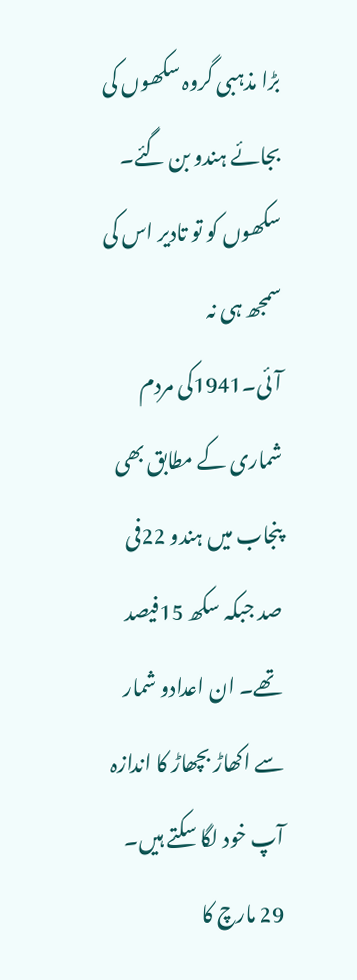بڑا مذہبی گروہ سکھوں کی بجائے ہندو بن گئے۔ سکھوں کو تو تادیر اس کی سمجھ ہی نہ آئی۔1941کی مردم شماری کے مطابق بھی پنجاب میں ہندو 22فی صد جبکہ سکھ 15فیصد تھے۔ ان اعدادو شمار سے اکھاڑ بچھاڑ کا اندازہ آپ خود لگا سکتے ہیں۔ 29 مارچ کا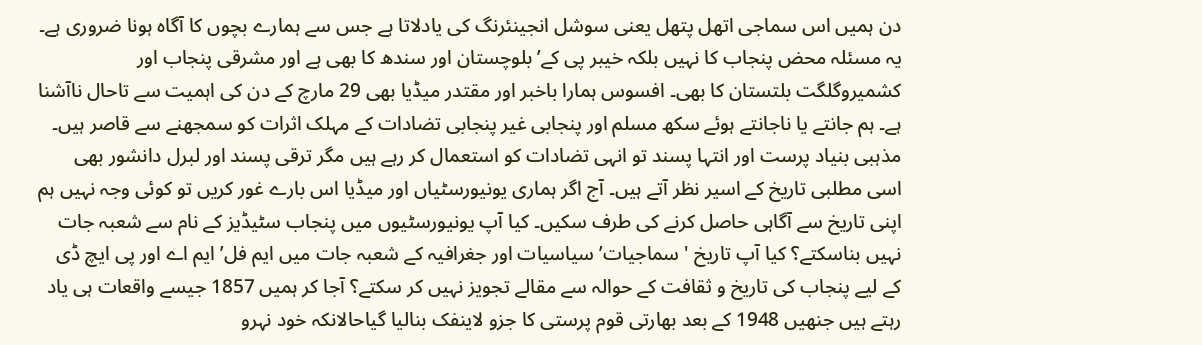دن ہمیں اس سماجی اتھل پتھل یعنی سوشل انجینئرنگ کی یادلاتا ہے جس سے ہمارے بچوں کا آگاہ ہونا ضروری ہے۔ یہ مسئلہ محض پنجاب کا نہیں بلکہ خیبر پی کے’ بلوچستان اور سندھ کا بھی ہے اور مشرقی پنجاب اور کشمیروگلگت بلتستان کا بھی۔ افسوس ہمارا باخبر اور مقتدر میڈیا بھی 29 مارچ کے دن کی اہمیت سے تاحال ناآشنا ہے۔ ہم جانتے یا ناجانتے ہوئے سکھ مسلم اور پنجابی غیر پنجابی تضادات کے مہلک اثرات کو سمجھنے سے قاصر ہیں۔ مذہبی بنیاد پرست اور انتہا پسند تو انہی تضادات کو استعمال کر رہے ہیں مگر ترقی پسند اور لبرل دانشور بھی اسی مطلبی تاریخ کے اسیر نظر آتے ہیں۔ آج اگر ہماری یونیورسٹیاں اور میڈیا اس بارے غور کریں تو کوئی وجہ نہیں ہم اپنی تاریخ سے آگاہی حاصل کرنے کی طرف سکیں۔ کیا آپ یونیورسٹیوں میں پنجاب سٹیڈیز کے نام سے شعبہ جات نہیں بناسکتے؟ کیا آپ تاریخ ' سماجیات’ سیاسیات اور جغرافیہ کے شعبہ جات میں ایم فل’ ایم اے اور پی ایچ ڈی کے لیے پنجاب کی تاریخ و ثقافت کے حوالہ سے مقالے تجویز نہیں کر سکتے؟ آجا کر ہمیں 1857 جیسے واقعات ہی یاد رہتے ہیں جنھیں 1948 کے بعد بھارتی قوم پرستی کا جزو لاینفک بنالیا گیاحالانکہ خود نہرو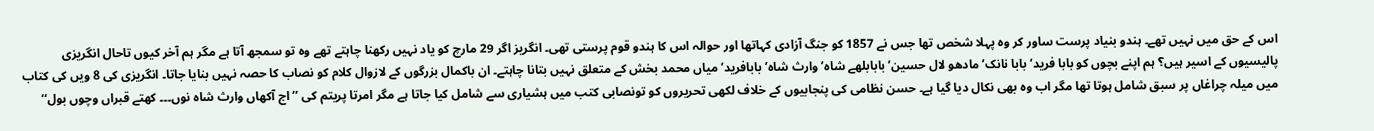اس کے حق میں نہیں تھے۔ ہندو بنیاد پرست ساور کر وہ پہلا شخص تھا جس نے 1857 کو جنگ آزادی کہاتھا اور حوالہ اس کا ہندو قوم پرستی تھی۔ انگریز اگر 29 مارچ کو یاد نہیں رکھنا چاہتے تھے وہ تو سمجھ آتا ہے مگر ہم آخر کیوں تاحال انگریزی پالیسیوں کے اسیر ہیں؟ ہم اپنے بچوں کو بابا فرید’ بابا نانک’ مادھو لال حسین’ بابابلھے شاہ’ وارث شاہ’ بابافرید’ میاں محمد بخش کے متعلق نہیں بتانا چاہتے۔ ان باکمال بزرگوں کے لازوال کلام کو نصاب کا حصہ نہیں بنایا جاتا۔ انگریزی کی 8 ویں کی کتاب میں میلہ چراغاں پر سبق شامل ہوتا تھا مگر اب وہ بھی نکال دیا گیا ہے۔ حسن نظامی کی پنجابیوں کے خلاف لکھی تحریروں کو تونصابی کتب میں ہشیاری سے شامل کیا جاتا ہے مگر امرتا پریتم کی ’’اج آکھاں وارث شاہ نوں۔۔۔ کھتے قبراں وچوں بول‘‘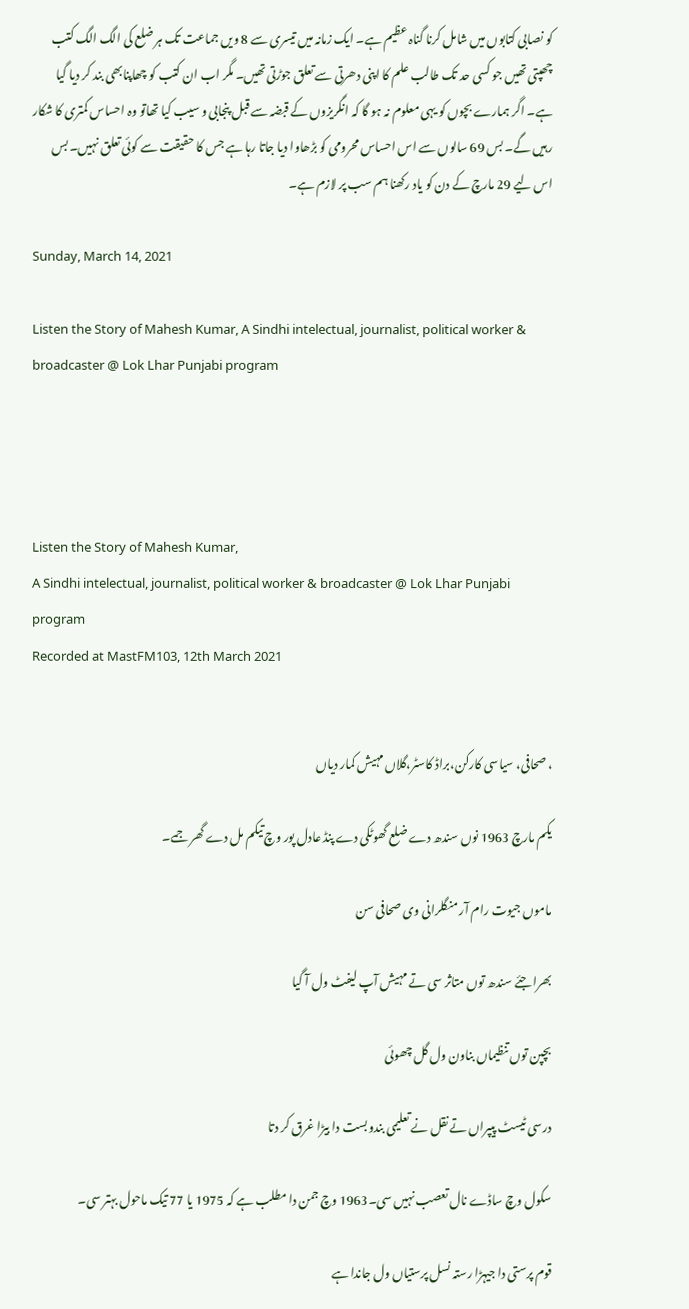کو نصابی کتابوں میں شامل کرنا گناہ عظیم ہے۔ ایک زمانہ میں تیسری سے 8 ویں جماعت تک ہر ضلع کی الگ الگ کتب چھپتی تھیں جو کسی حد تک طالب علم کا اپنی دھرتی سے تعلق جوڑتی تھیں۔ مگر اب ان کتب کو چھاپنابھی بند کر دیا گیا ہے۔ اگر ہمارے بچوں کو یہی معلوم نہ ہو گا کہ انگریزوں کے قبضہ سے قبل پنجابی و سیب کیا تھاتو وہ احساس کمتری کا شکار رہیں گے۔ بس 69 سالوں سے اس احساس محرومی کو بڑھاوا دیا جاتا رہا ہے جس کا حقیقت سے کوئی تعلق نہیں۔ بس اس لیے 29 مارچ کے دن کو یاد رکھنا ہم سب پر لازم ہے۔

Sunday, March 14, 2021

Listen the Story of Mahesh Kumar, A Sindhi intelectual, journalist, political worker & broadcaster @ Lok Lhar Punjabi program




Listen the Story of Mahesh Kumar,
A Sindhi intelectual, journalist, political worker & broadcaster @ Lok Lhar Punjabi program
Recorded at MastFM103, 12th March 2021


، صحافی، سیاسی کارکن،براڈ کاسٹر،گلاں مہیش کمار دیاں

یکم مارچ 1963 نوں سندھ دے ضلع گھوٹکی دے پنڈ عادل پور وچ تیکم مل دے گھر جمے۔

ماموں جیوت رام آر منگلرانی وی صحافی سن

بھرا جئے سندھ توں متاثر سی تے مہیش آپ لیفٹ ول آ گیا

بچپن توں تنظیماں بناون ول گل چھوئی

درسی ٹیسٹ پیپراں تے نقل نے تعلیمی بندوبست دا بیڑا غرق کر دتا

سکول وچ ساڈے نال تعصب نہیں سی۔1963 وچ جمن دا مطلب ہے کہ 1975 یا 77 تیک ماحول بہتر سی۔

قوم پرستی دا جیہڑا رستہ نسل پرستیاں ول جاندا ہے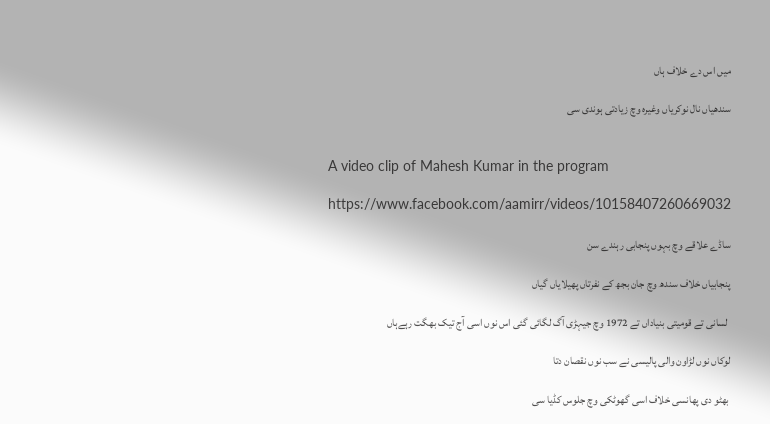میں اس دے خلاف ہاں

سندھیاں نال نوکریاں وغیرہ وچ زیادتی ہوندی سی


A video clip of Mahesh Kumar in the program

https://www.facebook.com/aamirr/videos/10158407260669032

ساڈے علاقے وچ بہوں پنجابی رہندے سن

پنجابیاں خلاف سندھ وچ جان بجھ کے نفرتاں پھیلایاں گیاں

 لسانی تے قومیتی بنیاداں تے 1972 وچ جیہڑی آگ لگائی گئی اس نوں اسی آج تیک بھگت رہےہاں

لوکاں نوں لڑاون والی پالیسی نے سب نوں نقصان دتا

 بھٹو دی پھانسی خلاف اسی گھوٹکی وچ جلوس کڈیا سی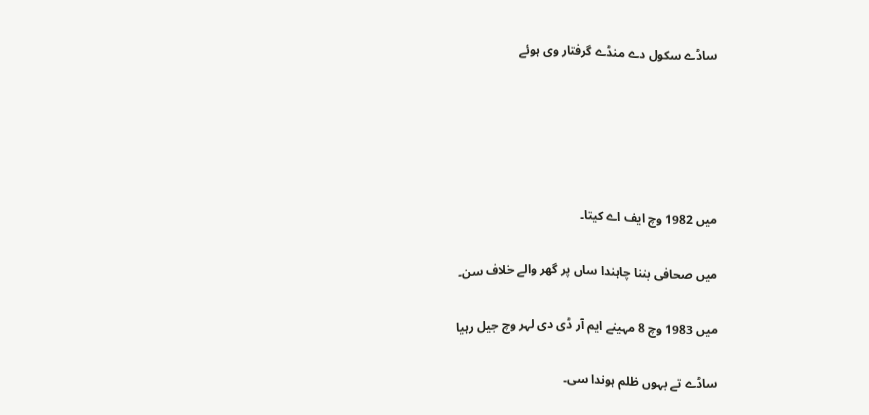ساڈے سکول دے منڈے گرفتار وی ہوئے





میں 1982 وچ ایف اے کیتا۔

میں صحافی بننا چاہندا ساں پر گھر والے خلاف سن۔

میں 1983 وچ 8 مہینے ایم آر ڈی دی لہر وچ جیل رہیا

ساڈے تے بہوں ظلم ہوندا سی۔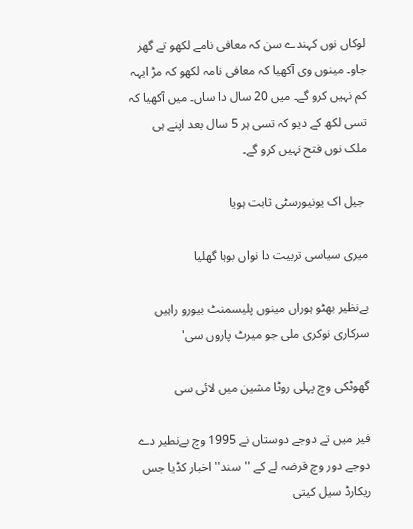لوکاں نوں کہندے سن کہ معافی نامے لکھو تے گھر جاو۔ مینوں وی آکھیا کہ معافی نامہ لکھو کہ مڑ ایہہ کم نہیں کرو گے۔ میں 20 سال دا ساں۔ میں آکھیا کہ تسی لکھ کے دیو کہ تسی ہر 5 سال بعد اپنے ہی ملک نوں فتح نہیں کرو گے۔

 جیل اک یونیورسٹی ثابت ہویا

میری سیاسی تربیت دا نواں بوہا گھلیا

بےنظیر بھٹو ہوراں مینوں پلیسمنٹ بیورو راہیں سرکاری نوکری ملی جو میرٹ پاروں سی'

گھوٹکی وچ پہلی روٹا مشین میں لائی سی

فیر میں تے دوجے دوستاں نے 1995 وچ بےنطیر دے دوجے دور وچ قرضہ لے کے ''سند'' اخبار کڈیا جس ریکارڈ سیل کیتی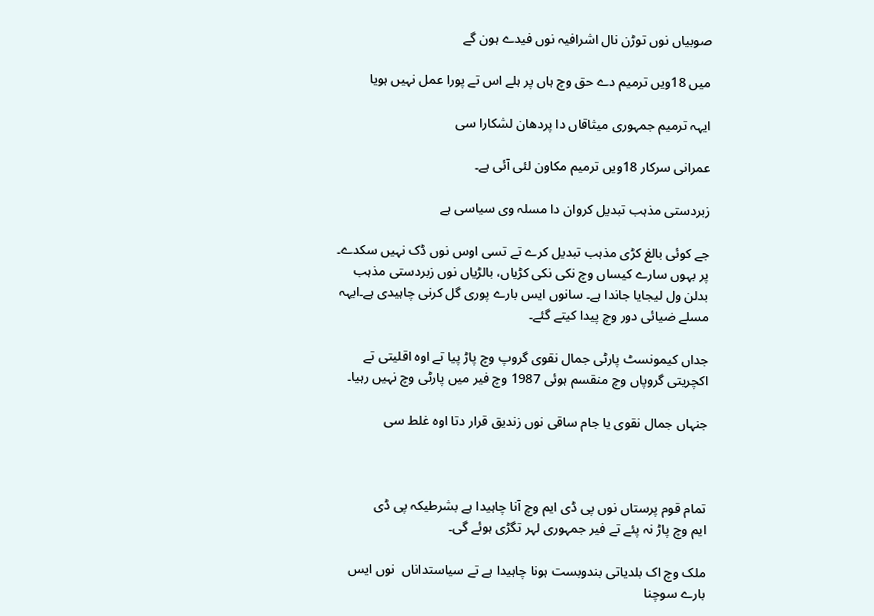صوبیاں نوں توڑن نال اشرافیہ نوں فیدے ہون گے

میں 18ویں ترمیم دے حق وچ ہاں پر ہلے اس تے پورا عمل نہیں ہویا

ایہہ ترمیم جمہوری میثاقاں دا پردھان لشکارا سی

عمرانی سرکار 18ویں ترمیم مکاون لئی آئی ہے۔

زبردستی مذہب تبدیل کروان دا مسلہ وی سیاسی ہے

جے کوئی بالغ کڑی مذہب تبدیل کرے تے تسی اوس نوں ڈک نہیں سکدے۔ پر بہوں سارے کیساں وچ نکی نکی کڑیاں، بالڑیاں نوں زبردستی مذہب بدلن ول لیجایا جاندا ہے۔ سانوں ایس بارے پوری گل کرنی چاہیدی ہے۔ایہہ مسلے ضیائی دور وچ پیدا کیتے گئے۔

جداں کیمونسٹ پارٹی جمال نقوی گروپ وچ پاڑ پیا تے اوہ اقلیتی تے اکچریتی گروپاں وچ منقسم ہوئی 1987 وچ فیر میں پارٹی وچ نہیں رہیا۔

جنہاں جمال نقوی یا جام ساقی نوں زندیق قرار دتا اوہ غلط سی



تمام قوم پرستاں نوں پی ڈی ایم وچ آنا چاہیدا ہے بشرطیکہ پی ڈی
ایم وچ پاڑ نہ پئے تے فیر جمہوری لہر تگڑی ہوئے گی۔

ملک وچ اک بلدیاتی بندوبست ہونا چاہیدا ہے تے سیاستداناں  نوں ایس بارے سوچنا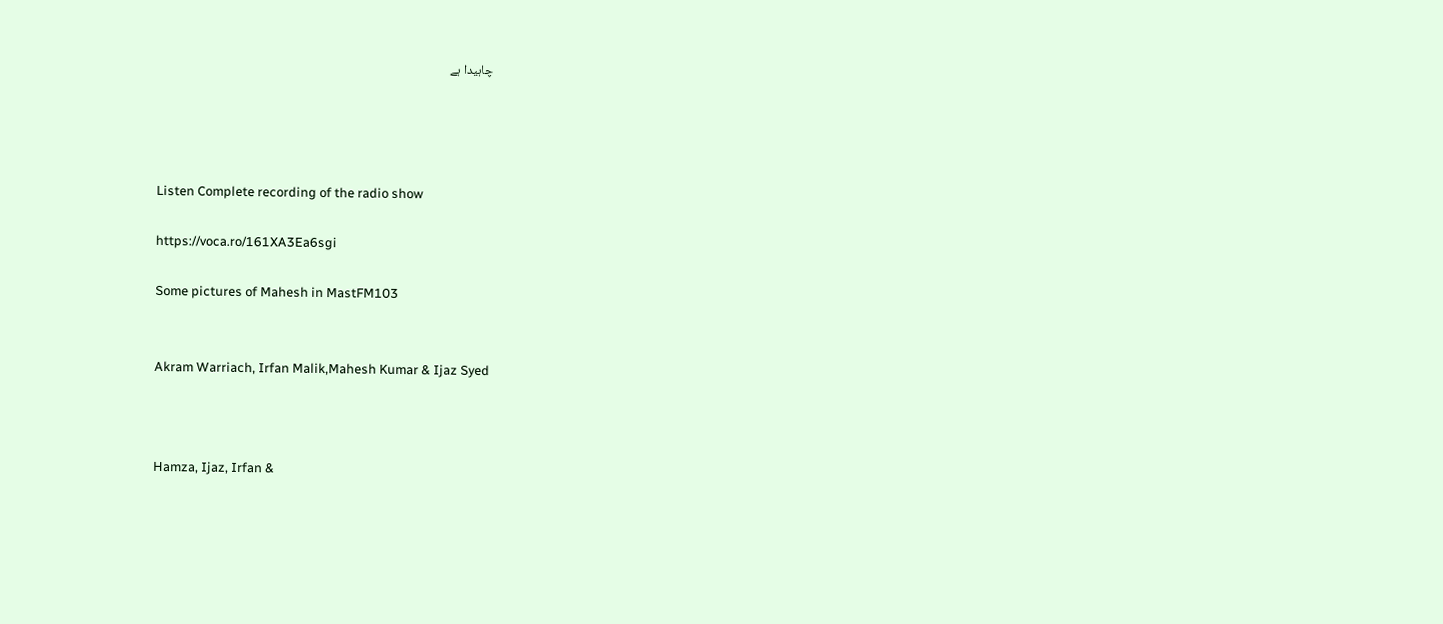چاہیدا ہے




Listen Complete recording of the radio show

https://voca.ro/161XA3Ea6sgi

Some pictures of Mahesh in MastFM103


Akram Warriach, Irfan Malik,Mahesh Kumar & Ijaz Syed



Hamza, Ijaz, Irfan &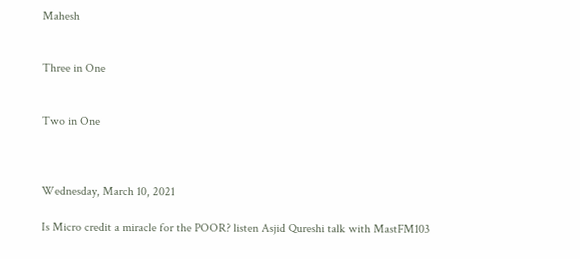Mahesh


Three in One


Two in One



Wednesday, March 10, 2021

Is Micro credit a miracle for the POOR? listen Asjid Qureshi talk with MastFM103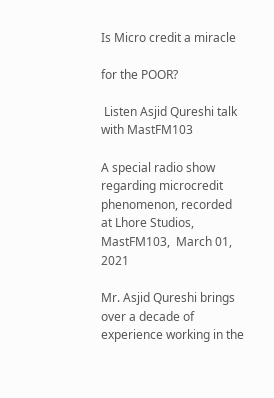Is Micro credit a miracle

for the POOR?

 Listen Asjid Qureshi talk with MastFM103

A special radio show regarding microcredit phenomenon, recorded at Lhore Studios, MastFM103,  March 01, 2021

Mr. Asjid Qureshi brings over a decade of experience working in the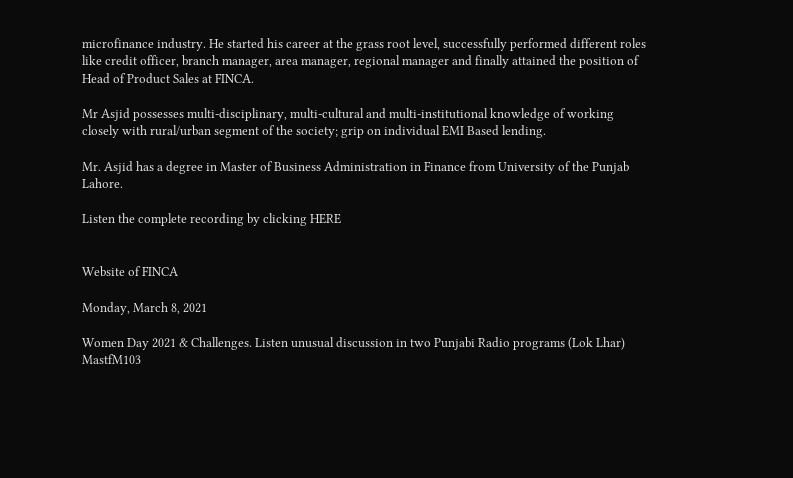microfinance industry. He started his career at the grass root level, successfully performed different roles like credit officer, branch manager, area manager, regional manager and finally attained the position of Head of Product Sales at FINCA.

Mr Asjid possesses multi-disciplinary, multi-cultural and multi-institutional knowledge of working closely with rural/urban segment of the society; grip on individual EMI Based lending.

Mr. Asjid has a degree in Master of Business Administration in Finance from University of the Punjab Lahore.

Listen the complete recording by clicking HERE


Website of FINCA

Monday, March 8, 2021

Women Day 2021 & Challenges. Listen unusual discussion in two Punjabi Radio programs (Lok Lhar) MastfM103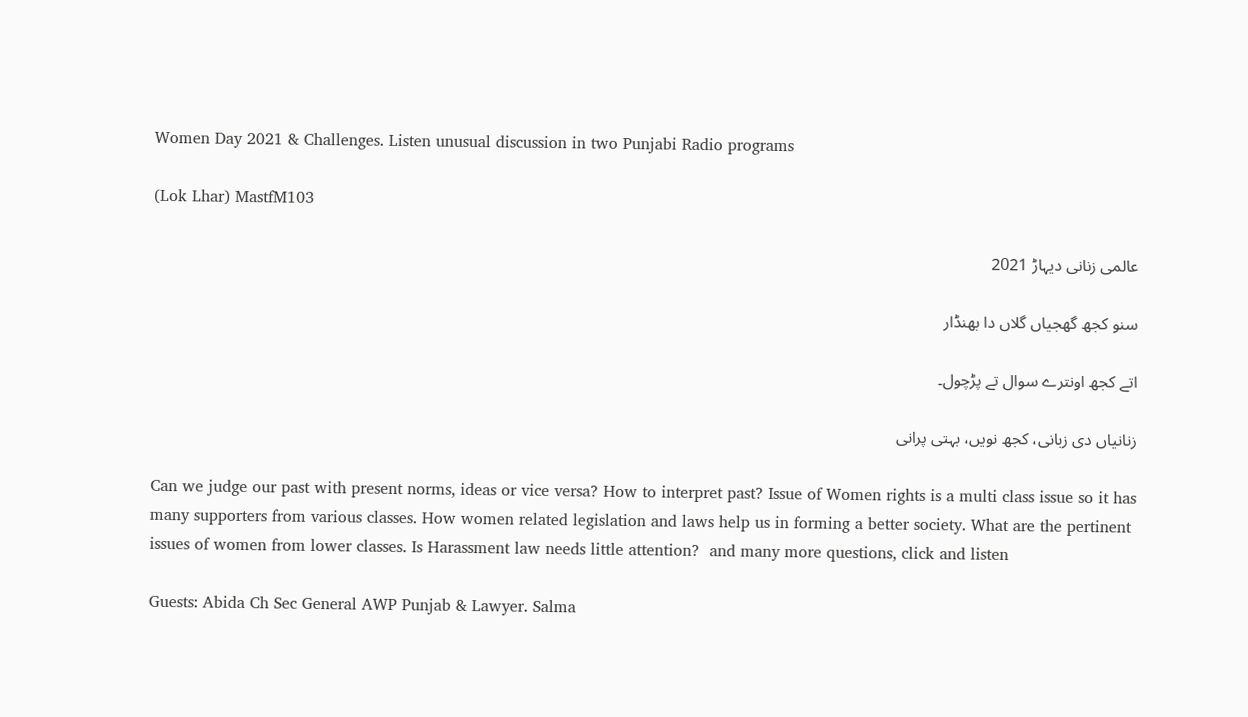Women Day 2021 & Challenges. Listen unusual discussion in two Punjabi Radio programs

(Lok Lhar) MastfM103

عالمی زنانی دیہاڑ 2021

سنو کجھ گھجیاں گلاں دا بھنڈار

اتے کجھ اونترے سوال تے پڑچول۔

زنانیاں دی زبانی، کجھ نویں، بہتی پرانی

Can we judge our past with present norms, ideas or vice versa? How to interpret past? Issue of Women rights is a multi class issue so it has many supporters from various classes. How women related legislation and laws help us in forming a better society. What are the pertinent issues of women from lower classes. Is Harassment law needs little attention?  and many more questions, click and listen

Guests: Abida Ch Sec General AWP Punjab & Lawyer. Salma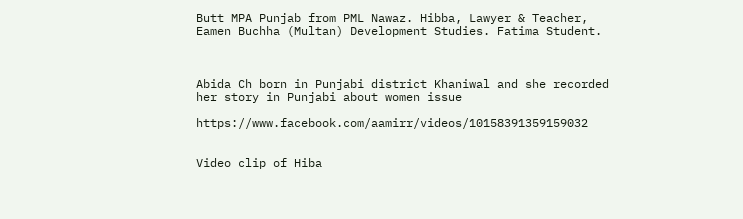Butt MPA Punjab from PML Nawaz. Hibba, Lawyer & Teacher, Eamen Buchha (Multan) Development Studies. Fatima Student.



Abida Ch born in Punjabi district Khaniwal and she recorded her story in Punjabi about women issue

https://www.facebook.com/aamirr/videos/10158391359159032


Video clip of Hiba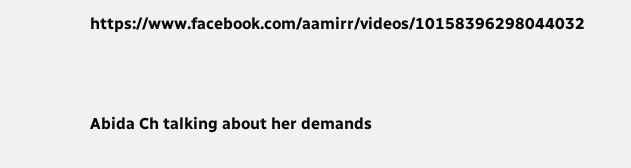https://www.facebook.com/aamirr/videos/10158396298044032


Abida Ch talking about her demands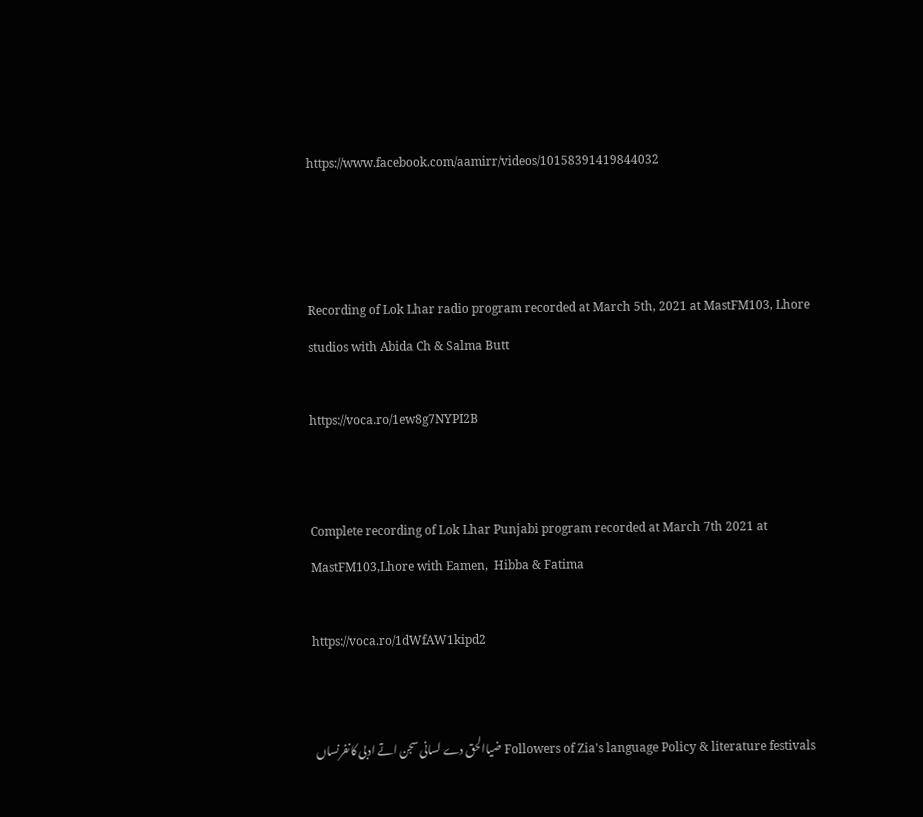https://www.facebook.com/aamirr/videos/10158391419844032



Recording of Lok Lhar radio program recorded at March 5th, 2021 at MastFM103, Lhore studios with Abida Ch & Salma Butt

https://voca.ro/1ew8g7NYPI2B


Complete recording of Lok Lhar Punjabi program recorded at March 7th 2021 at MastFM103,Lhore with Eamen,  Hibba & Fatima

https://voca.ro/1dWfAW1kipd2


Followers of Zia's language Policy & literature festivals ضیاالحق دے لسانی سجن اتے ادبی کانفرنساں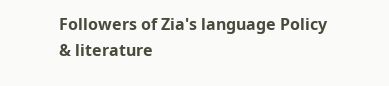Followers of Zia's language Policy & literature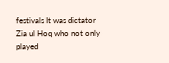festivals It was dictator Zia ul Hoq who not only played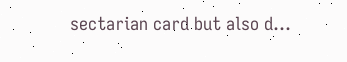sectarian card but also d...